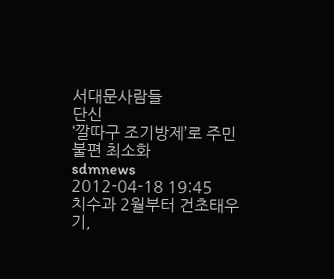서대문사람들
단신
‘깔따구 조기방제’로 주민불편 최소화
sdmnews
2012-04-18 19:45
치수과 2월부터 건초태우기,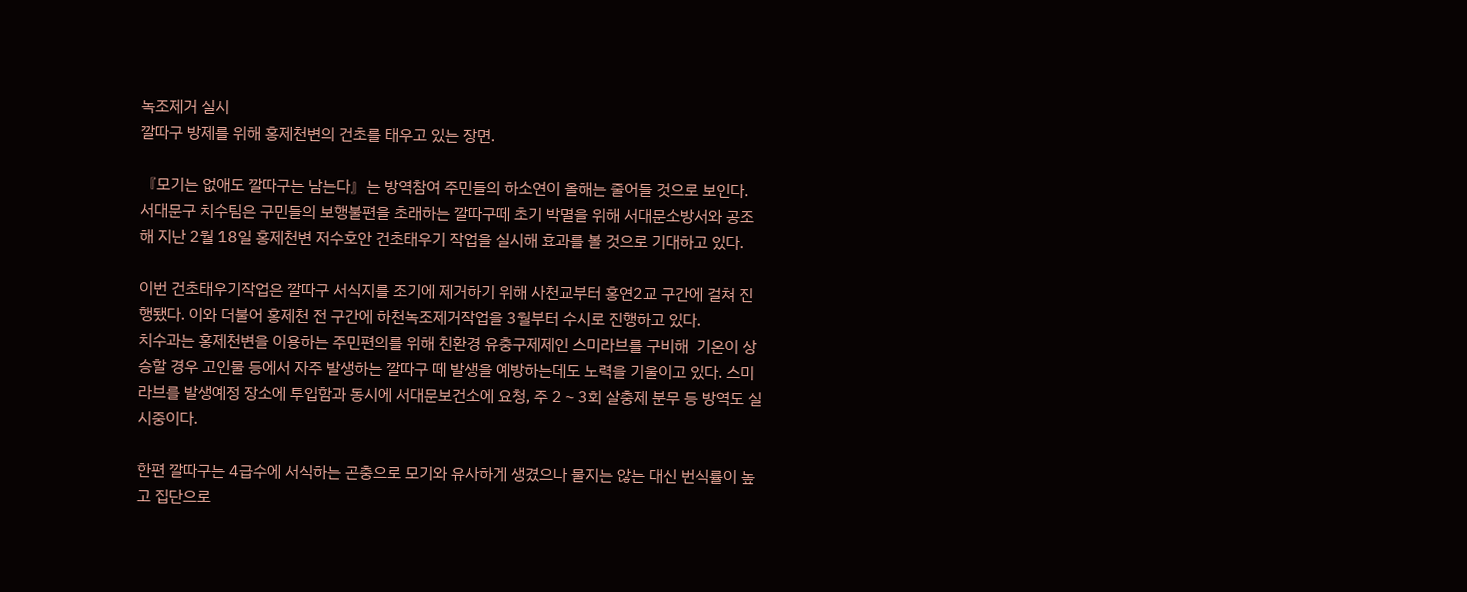녹조제거 실시
깔따구 방제를 위해 홍제천변의 건초를 태우고 있는 장면.

『모기는 없애도 깔따구는 남는다』는 방역참여 주민들의 하소연이 올해는 줄어들 것으로 보인다.
서대문구 치수팀은 구민들의 보행불편을 초래하는 깔따구떼 초기 박멸을 위해 서대문소방서와 공조해 지난 2월 18일 홍제천변 저수호안 건초태우기 작업을 실시해 효과를 볼 것으로 기대하고 있다.

이번 건초태우기작업은 깔따구 서식지를 조기에 제거하기 위해 사천교부터 홍연2교 구간에 걸쳐 진행됐다. 이와 더불어 홍제천 전 구간에 하천녹조제거작업을 3월부터 수시로 진행하고 있다.
치수과는 홍제천변을 이용하는 주민편의를 위해 친환경 유충구제제인 스미라브를 구비해  기온이 상승할 경우 고인물 등에서 자주 발생하는 깔따구 떼 발생을 예방하는데도 노력을 기울이고 있다. 스미라브를 발생예정 장소에 투입함과 동시에 서대문보건소에 요청, 주 2∼3회 살충제 분무 등 방역도 실시중이다.

한편 깔따구는 4급수에 서식하는 곤충으로 모기와 유사하게 생겼으나 물지는 않는 대신 번식률이 높고 집단으로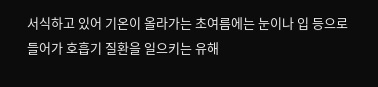서식하고 있어 기온이 올라가는 초여름에는 눈이나 입 등으로 들어가 호흡기 질환을 일으키는 유해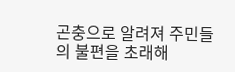곤충으로 알려져 주민들의 불편을 초래해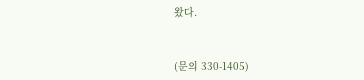왔다.


(문의 330-1405)